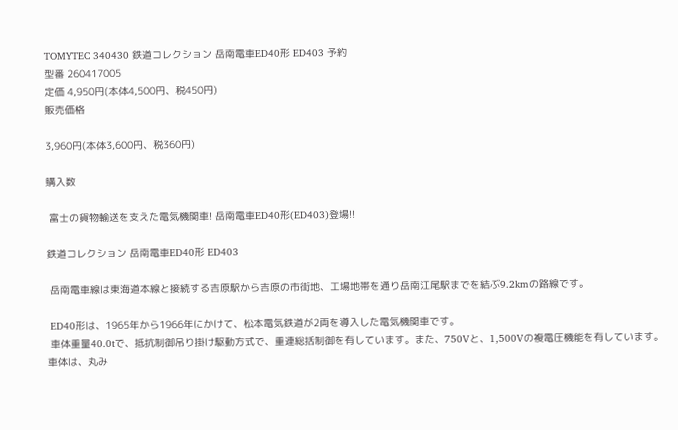TOMYTEC 340430 鉄道コレクション 岳南電車ED40形 ED403 予約
型番 260417005
定価 4,950円(本体4,500円、税450円)
販売価格

3,960円(本体3,600円、税360円)

購入数

 富士の貨物輸送を支えた電気機関車! 岳南電車ED40形(ED403)登場!!

鉄道コレクション 岳南電車ED40形 ED403

 岳南電車線は東海道本線と接続する吉原駅から吉原の市街地、工場地帯を通り岳南江尾駅までを結ぶ9.2kmの路線です。

 ED40形は、1965年から1966年にかけて、松本電気鉄道が2両を導入した電気機関車です。
 車体重量40.0tで、抵抗制御吊り掛け駆動方式で、重連総括制御を有しています。また、750Vと、1,500Vの複電圧機能を有しています。車体は、丸み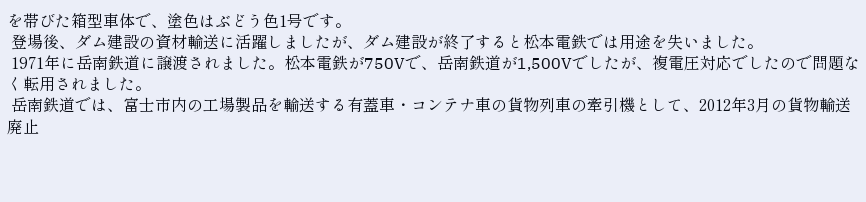を帯びた箱型車体で、塗色はぶどう色1号です。
 登場後、ダム建設の資材輸送に活躍しましたが、ダム建設が終了すると松本電鉄では用途を失いました。
 1971年に岳南鉄道に譲渡されました。松本電鉄が750Vで、岳南鉄道が1,500Vでしたが、複電圧対応でしたので問題なく転用されました。
 岳南鉄道では、富士市内の工場製品を輸送する有蓋車・コンテナ車の貨物列車の牽引機として、2012年3月の貨物輸送廃止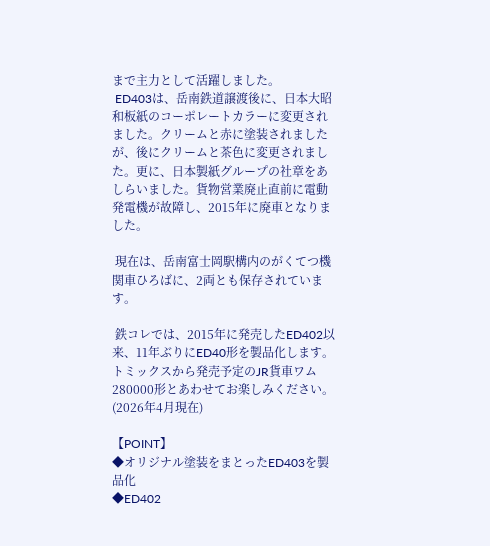まで主力として活躍しました。
 ED403は、岳南鉄道譲渡後に、日本大昭和板紙のコーポレートカラーに変更されました。クリームと赤に塗装されましたが、後にクリームと茶色に変更されました。更に、日本製紙グループの社章をあしらいました。貨物営業廃止直前に電動発電機が故障し、2015年に廃車となりました。

 現在は、岳南富士岡駅構内のがくてつ機関車ひろばに、2両とも保存されています。

 鉄コレでは、2015年に発売したED402以来、11年ぶりにED40形を製品化します。トミックスから発売予定のJR貨車ワム280000形とあわせてお楽しみください。(2026年4月現在)

【POINT】
◆オリジナル塗装をまとったED403を製品化
◆ED402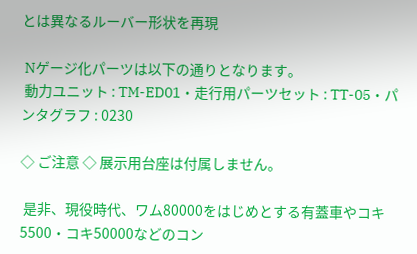とは異なるルーバー形状を再現

 Nゲージ化パーツは以下の通りとなります。
 動力ユニット : TM-ED01・走行用パーツセット : TT-05・パンタグラフ : 0230

◇ ご注意 ◇ 展示用台座は付属しません。

 是非、現役時代、ワム80000をはじめとする有蓋車やコキ5500・コキ50000などのコン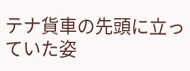テナ貨車の先頭に立っていた姿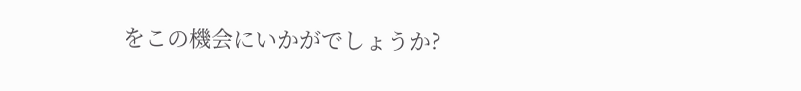をこの機会にいかがでしょうか?